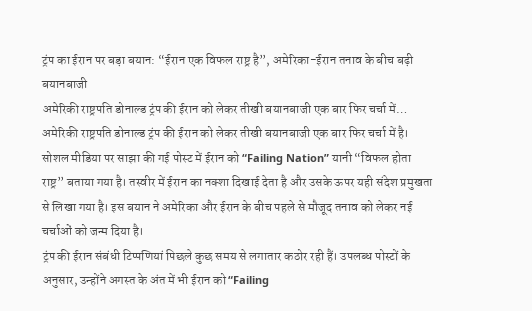ट्रंप का ईरान पर बड़ा बयान: “ईरान एक विफल राष्ट्र है”, अमेरिका-ईरान तनाव के बीच बढ़ी बयानबाजी
अमेरिकी राष्ट्रपति डोनाल्ड ट्रंप की ईरान को लेकर तीखी बयानबाजी एक बार फिर चर्चा में…
अमेरिकी राष्ट्रपति डोनाल्ड ट्रंप की ईरान को लेकर तीखी बयानबाजी एक बार फिर चर्चा में है। सोशल मीडिया पर साझा की गई पोस्ट में ईरान को “Failing Nation” यानी “विफल होता राष्ट्र” बताया गया है। तस्वीर में ईरान का नक्शा दिखाई देता है और उसके ऊपर यही संदेश प्रमुखता से लिखा गया है। इस बयान ने अमेरिका और ईरान के बीच पहले से मौजूद तनाव को लेकर नई चर्चाओं को जन्म दिया है।
ट्रंप की ईरान संबंधी टिप्पणियां पिछले कुछ समय से लगातार कठोर रही हैं। उपलब्ध पोस्टों के अनुसार, उन्होंने अगस्त के अंत में भी ईरान को “Failing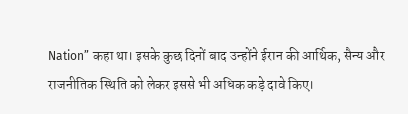Nation” कहा था। इसके कुछ दिनों बाद उन्होंने ईरान की आर्थिक, सैन्य और राजनीतिक स्थिति को लेकर इससे भी अधिक कड़े दावे किए।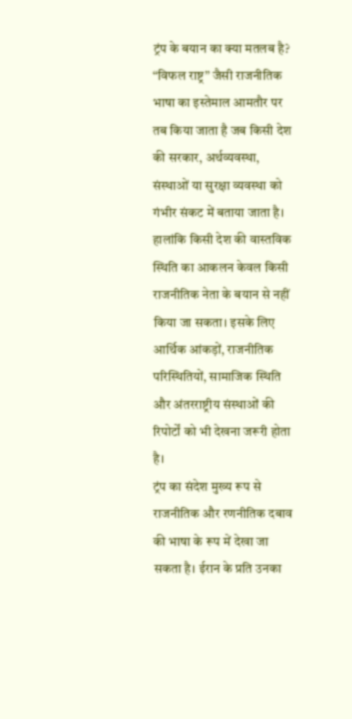ट्रंप के बयान का क्या मतलब है?
“विफल राष्ट्र” जैसी राजनीतिक भाषा का इस्तेमाल आमतौर पर तब किया जाता है जब किसी देश की सरकार, अर्थव्यवस्था, संस्थाओं या सुरक्षा व्यवस्था को गंभीर संकट में बताया जाता है। हालांकि किसी देश की वास्तविक स्थिति का आकलन केवल किसी राजनीतिक नेता के बयान से नहीं किया जा सकता। इसके लिए आर्थिक आंकड़ों, राजनीतिक परिस्थितियों, सामाजिक स्थिति और अंतरराष्ट्रीय संस्थाओं की रिपोर्टों को भी देखना जरूरी होता है।
ट्रंप का संदेश मुख्य रूप से राजनीतिक और रणनीतिक दबाव की भाषा के रूप में देखा जा सकता है। ईरान के प्रति उनका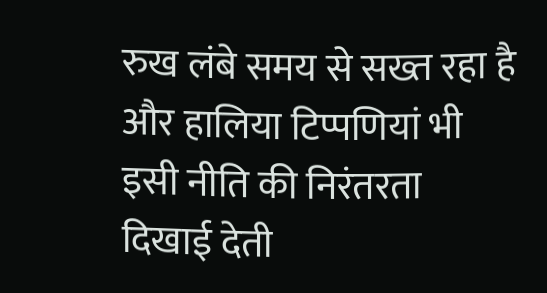रुख लंबे समय से सख्त रहा है और हालिया टिप्पणियां भी इसी नीति की निरंतरता दिखाई देती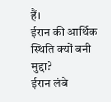हैं।
ईरान की आर्थिक स्थिति क्यों बनी मुद्दा?
ईरान लंबे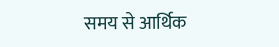समय से आर्थिक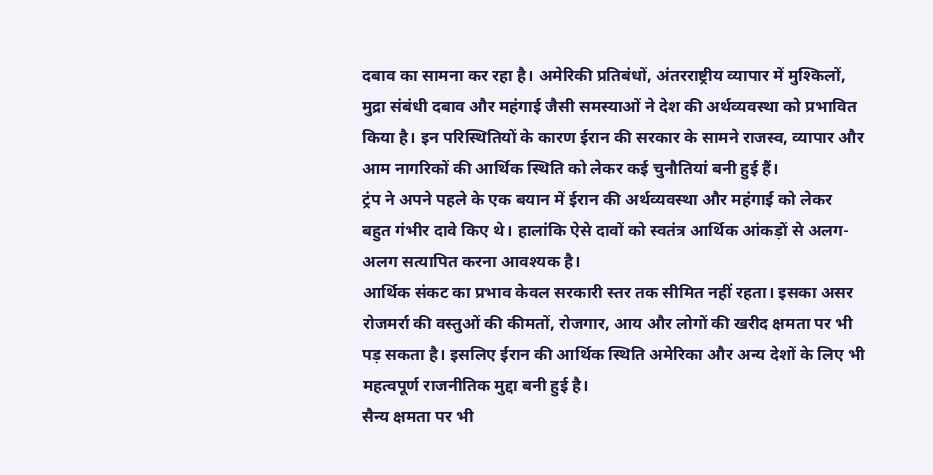दबाव का सामना कर रहा है। अमेरिकी प्रतिबंधों, अंतरराष्ट्रीय व्यापार में मुश्किलों, मुद्रा संबंधी दबाव और महंगाई जैसी समस्याओं ने देश की अर्थव्यवस्था को प्रभावित किया है। इन परिस्थितियों के कारण ईरान की सरकार के सामने राजस्व, व्यापार और आम नागरिकों की आर्थिक स्थिति को लेकर कई चुनौतियां बनी हुई हैं।
ट्रंप ने अपने पहले के एक बयान में ईरान की अर्थव्यवस्था और महंगाई को लेकर बहुत गंभीर दावे किए थे। हालांकि ऐसे दावों को स्वतंत्र आर्थिक आंकड़ों से अलग-अलग सत्यापित करना आवश्यक है।
आर्थिक संकट का प्रभाव केवल सरकारी स्तर तक सीमित नहीं रहता। इसका असर रोजमर्रा की वस्तुओं की कीमतों, रोजगार, आय और लोगों की खरीद क्षमता पर भी पड़ सकता है। इसलिए ईरान की आर्थिक स्थिति अमेरिका और अन्य देशों के लिए भी महत्वपूर्ण राजनीतिक मुद्दा बनी हुई है।
सैन्य क्षमता पर भी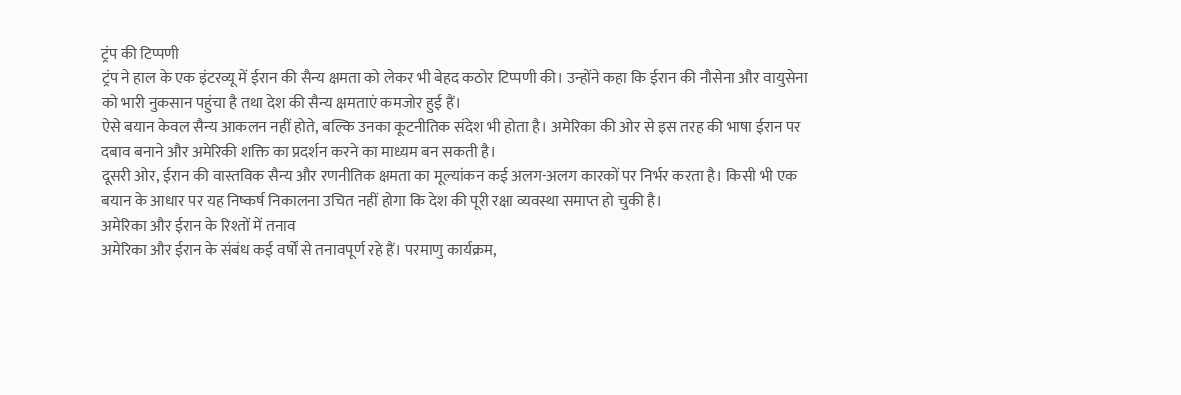ट्रंप की टिप्पणी
ट्रंप ने हाल के एक इंटरव्यू में ईरान की सैन्य क्षमता को लेकर भी बेहद कठोर टिप्पणी की। उन्होंने कहा कि ईरान की नौसेना और वायुसेना को भारी नुकसान पहुंचा है तथा देश की सैन्य क्षमताएं कमजोर हुई हैं।
ऐसे बयान केवल सैन्य आकलन नहीं होते, बल्कि उनका कूटनीतिक संदेश भी होता है। अमेरिका की ओर से इस तरह की भाषा ईरान पर दबाव बनाने और अमेरिकी शक्ति का प्रदर्शन करने का माध्यम बन सकती है।
दूसरी ओर, ईरान की वास्तविक सैन्य और रणनीतिक क्षमता का मूल्यांकन कई अलग-अलग कारकों पर निर्भर करता है। किसी भी एक बयान के आधार पर यह निष्कर्ष निकालना उचित नहीं होगा कि देश की पूरी रक्षा व्यवस्था समाप्त हो चुकी है।
अमेरिका और ईरान के रिश्तों में तनाव
अमेरिका और ईरान के संबंध कई वर्षों से तनावपूर्ण रहे हैं। परमाणु कार्यक्रम,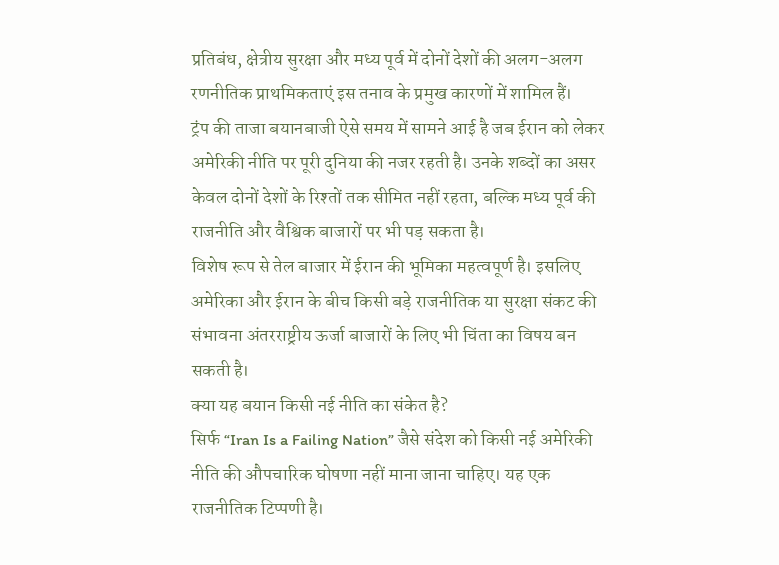प्रतिबंध, क्षेत्रीय सुरक्षा और मध्य पूर्व में दोनों देशों की अलग-अलग रणनीतिक प्राथमिकताएं इस तनाव के प्रमुख कारणों में शामिल हैं।
ट्रंप की ताजा बयानबाजी ऐसे समय में सामने आई है जब ईरान को लेकर अमेरिकी नीति पर पूरी दुनिया की नजर रहती है। उनके शब्दों का असर केवल दोनों देशों के रिश्तों तक सीमित नहीं रहता, बल्कि मध्य पूर्व की राजनीति और वैश्विक बाजारों पर भी पड़ सकता है।
विशेष रूप से तेल बाजार में ईरान की भूमिका महत्वपूर्ण है। इसलिए अमेरिका और ईरान के बीच किसी बड़े राजनीतिक या सुरक्षा संकट की संभावना अंतरराष्ट्रीय ऊर्जा बाजारों के लिए भी चिंता का विषय बन सकती है।
क्या यह बयान किसी नई नीति का संकेत है?
सिर्फ “Iran Is a Failing Nation” जैसे संदेश को किसी नई अमेरिकी नीति की औपचारिक घोषणा नहीं माना जाना चाहिए। यह एक राजनीतिक टिप्पणी है।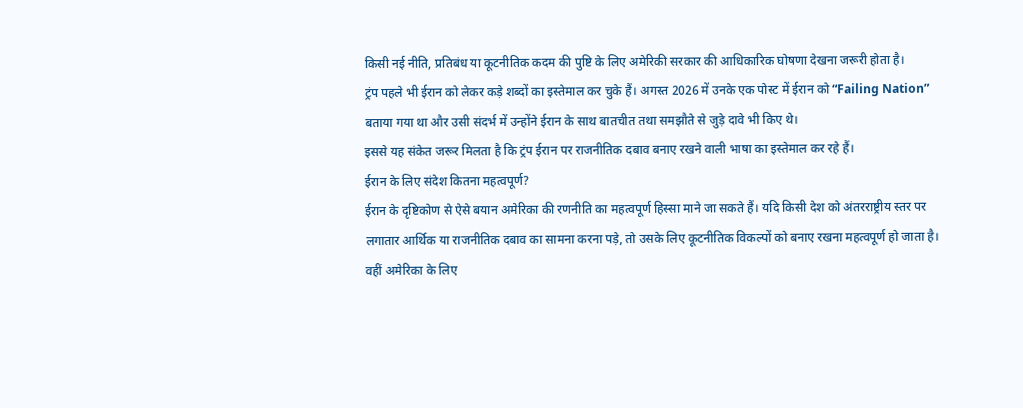किसी नई नीति, प्रतिबंध या कूटनीतिक कदम की पुष्टि के लिए अमेरिकी सरकार की आधिकारिक घोषणा देखना जरूरी होता है।
ट्रंप पहले भी ईरान को लेकर कड़े शब्दों का इस्तेमाल कर चुके हैं। अगस्त 2026 में उनके एक पोस्ट में ईरान को “Failing Nation” बताया गया था और उसी संदर्भ में उन्होंने ईरान के साथ बातचीत तथा समझौते से जुड़े दावे भी किए थे।
इससे यह संकेत जरूर मिलता है कि ट्रंप ईरान पर राजनीतिक दबाव बनाए रखने वाली भाषा का इस्तेमाल कर रहे हैं।
ईरान के लिए संदेश कितना महत्वपूर्ण?
ईरान के दृष्टिकोण से ऐसे बयान अमेरिका की रणनीति का महत्वपूर्ण हिस्सा माने जा सकते हैं। यदि किसी देश को अंतरराष्ट्रीय स्तर पर लगातार आर्थिक या राजनीतिक दबाव का सामना करना पड़े, तो उसके लिए कूटनीतिक विकल्पों को बनाए रखना महत्वपूर्ण हो जाता है।
वहीं अमेरिका के लिए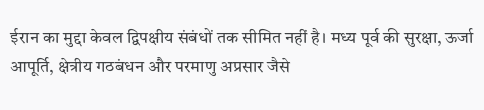ईरान का मुद्दा केवल द्विपक्षीय संबंधों तक सीमित नहीं है। मध्य पूर्व की सुरक्षा, ऊर्जा आपूर्ति, क्षेत्रीय गठबंधन और परमाणु अप्रसार जैसे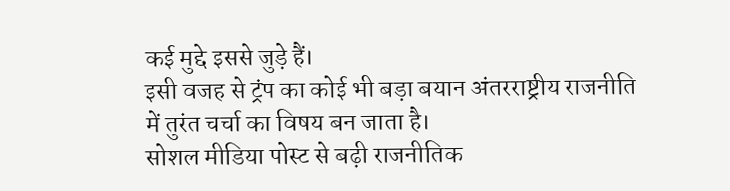कई मुद्दे इससे जुड़े हैं।
इसी वजह से ट्रंप का कोई भी बड़ा बयान अंतरराष्ट्रीय राजनीति में तुरंत चर्चा का विषय बन जाता है।
सोशल मीडिया पोस्ट से बढ़ी राजनीतिक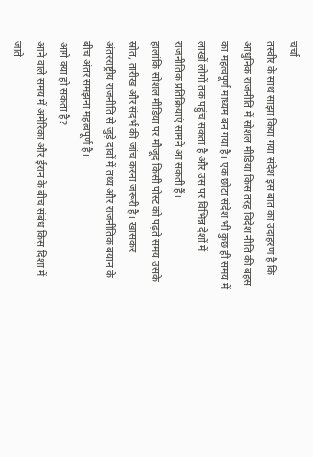चर्चा
तस्वीर के साथ साझा किया गया संदेश इस बात का उदाहरण है कि आधुनिक राजनीति में सोशल मीडिया किस तरह विदेश नीति की बहस का महत्वपूर्ण माध्यम बन गया है। एक छोटा संदेश भी कुछ ही समय में लाखों लोगों तक पहुंच सकता है और उस पर विभिन्न देशों में राजनीतिक प्रतिक्रियाएं सामने आ सकती हैं।
हालांकि सोशल मीडिया पर मौजूद किसी पोस्ट को पढ़ते समय उसके स्रोत, तारीख और संदर्भ की जांच करना जरूरी है। खासकर अंतरराष्ट्रीय राजनीति से जुड़े दावों में तथ्य और राजनीतिक बयान के बीच अंतर समझना महत्वपूर्ण है।
आगे क्या हो सकता है?
आने वाले समय में अमेरिका और ईरान के बीच संबंध किस दिशा में जाते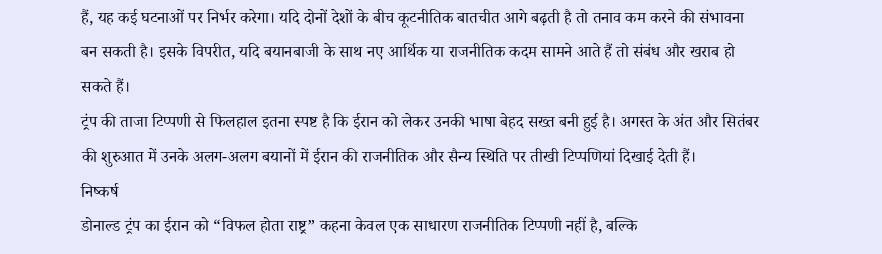हैं, यह कई घटनाओं पर निर्भर करेगा। यदि दोनों देशों के बीच कूटनीतिक बातचीत आगे बढ़ती है तो तनाव कम करने की संभावना बन सकती है। इसके विपरीत, यदि बयानबाजी के साथ नए आर्थिक या राजनीतिक कदम सामने आते हैं तो संबंध और खराब हो सकते हैं।
ट्रंप की ताजा टिप्पणी से फिलहाल इतना स्पष्ट है कि ईरान को लेकर उनकी भाषा बेहद सख्त बनी हुई है। अगस्त के अंत और सितंबर की शुरुआत में उनके अलग-अलग बयानों में ईरान की राजनीतिक और सैन्य स्थिति पर तीखी टिप्पणियां दिखाई देती हैं।
निष्कर्ष
डोनाल्ड ट्रंप का ईरान को “विफल होता राष्ट्र” कहना केवल एक साधारण राजनीतिक टिप्पणी नहीं है, बल्कि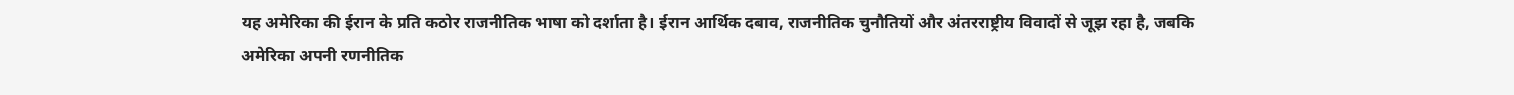यह अमेरिका की ईरान के प्रति कठोर राजनीतिक भाषा को दर्शाता है। ईरान आर्थिक दबाव, राजनीतिक चुनौतियों और अंतरराष्ट्रीय विवादों से जूझ रहा है, जबकि अमेरिका अपनी रणनीतिक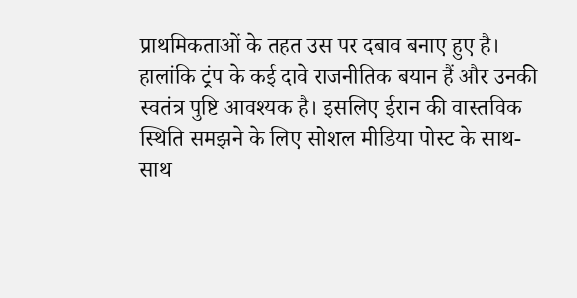प्राथमिकताओं के तहत उस पर दबाव बनाए हुए है।
हालांकि ट्रंप के कई दावे राजनीतिक बयान हैं और उनकी स्वतंत्र पुष्टि आवश्यक है। इसलिए ईरान की वास्तविक स्थिति समझने के लिए सोशल मीडिया पोस्ट के साथ-साथ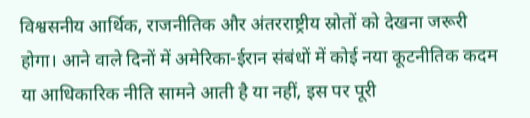विश्वसनीय आर्थिक, राजनीतिक और अंतरराष्ट्रीय स्रोतों को देखना जरूरी होगा। आने वाले दिनों में अमेरिका-ईरान संबंधों में कोई नया कूटनीतिक कदम या आधिकारिक नीति सामने आती है या नहीं, इस पर पूरी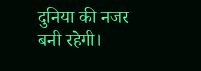दुनिया की नजर बनी रहेगी।